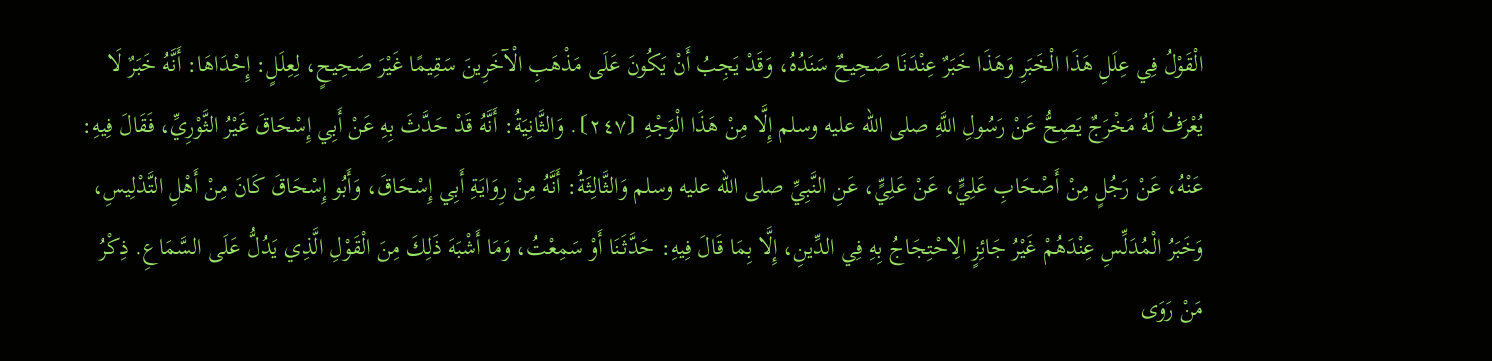الْقَوْلُ فِي عِلَلِ هَذَا الْخَبَرِ وَهَذَا خَبَرٌ عِنْدَنَا صَحِيحٌ سَنَدُهُ، وَقَدْ يَجِبُ أَنْ يَكُونَ عَلَى مَذْهَبِ الْآخَرِينَ سَقِيمًا غَيْرَ صَحِيحٍ، لِعِلَلٍ: إِحْدَاهَا: أَنَّهُ خَبَرٌ لَا يُعْرَفُ لَهُ مَخْرَجٌ يَصِحُّ عَنْ رَسُولِ اللَّهِ صلى الله عليه وسلم إِلَّا مِنْ هَذَا الْوَجْهِ ⦗٢٤٧⦘. وَالثَّانِيَةُ: أَنَّهُ قَدْ حَدَّثَ بِهِ عَنْ أَبِي إِسْحَاقَ غَيْرُ الثَّوْرِيِّ، فَقَالَ فِيهِ: عَنْهُ، عَنْ رَجُلٍ مِنْ أَصْحَابِ عَلِيٍّ، عَنْ عَلِيٍّ، عَنِ النَّبِيِّ صلى الله عليه وسلم وَالثَّالِثَةُ: أَنَّهُ مِنْ رِوَايَةِ أَبِي إِسْحَاقَ، وَأَبُو إِسْحَاقَ كَانَ مِنْ أَهْلِ التَّدْلِيسِ، وَخَبَرُ الْمُدَلِّسِ عِنْدَهُمْ غَيْرُ جَائِزٍ الِاحْتِجَاجُ بِهِ فِي الدِّينِ، إِلَّا بِمَا قَالَ فِيهِ: حَدَّثَنَا أَوْ سَمِعْتُ، وَمَا أَشْبَهَ ذَلِكَ مِنَ الْقَوْلِ الَّذِي يَدُلُّ عَلَى السَّمَاعِ. ذِكْرُ مَنْ رَوَى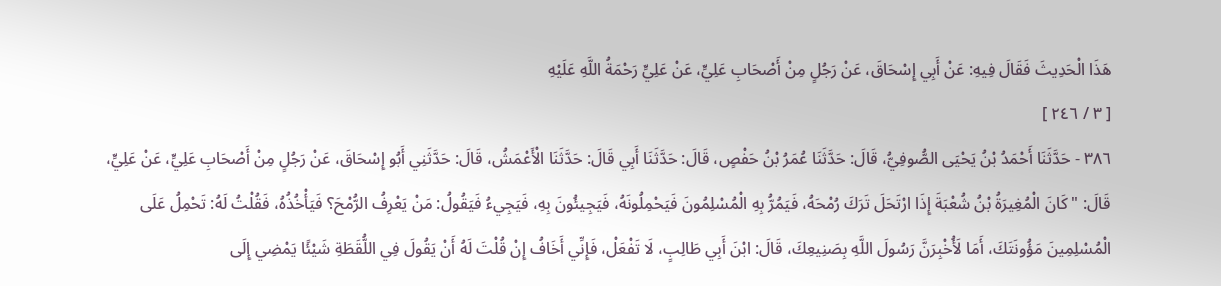هَذَا الْحَدِيثَ فَقَالَ فِيهِ: عَنْ أَبِي إِسْحَاقَ، عَنْ رَجُلٍ مِنْ أَصْحَابِ عَلِيٍّ، عَنْ عَلِيٍّ رَحْمَةُ اللَّهِ عَلَيْهِ
[ ٣ / ٢٤٦ ]
٣٨٦ - حَدَّثَنَا أَحْمَدُ بْنُ يَحْيَى الصُّوفِيُّ، قَالَ: حَدَّثَنَا عُمَرُ بْنُ حَفْصٍ، قَالَ: حَدَّثَنَا أَبِي قَالَ: حَدَّثَنَا الْأَعْمَشُ، قَالَ: حَدَّثَنِي أَبُو إِسْحَاقَ، عَنْ رَجُلٍ مِنْ أَصْحَابِ عَلِيٍّ، عَنْ عَلِيٍّ، قَالَ: " كَانَ الْمُغِيرَةُ بْنُ شُعْبَةَ إِذَا ارْتَحَلَ تَرَكَ رُمْحَهُ، فَيَمُرُّ بِهِ الْمُسْلِمُونَ فَيَحْمِلُونَهُ، فَيَجِيئُونَ بِهِ، فَيَجِيءُ فَيَقُولُ: مَنْ يَعْرِفُ الرُّمْحَ؟ فَيَأْخُذُهُ، فَقُلْتُ لَهُ: تَحْمِلُ عَلَى الْمُسْلِمِينَ مَؤُونَتَكَ، أَمَا لَأُخْبِرَنَّ رَسُولَ اللَّهِ بِصَنِيعِكَ، قَالَ: ابْنَ أَبِي طَالِبٍ، لَا تَفْعَلْ، فَإِنِّي أَخَافُ إِنْ قُلْتَ لَهُ أَنْ يَقُولَ فِي اللُّقَطَةِ شَيْئًا يَمْضِي إِلَى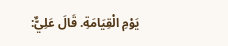يَوْمِ الْقِيَامَةِ. قَالَ عَلِيٌّ: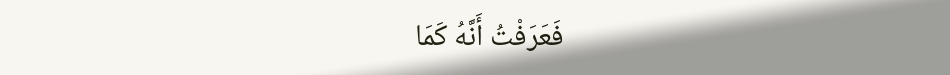فَعَرَفْتُ أَنَّهُ كَمَا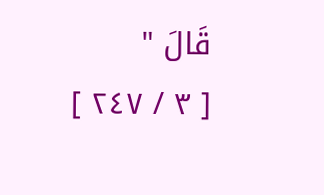قَالَ "
[ ٣ / ٢٤٧ ]